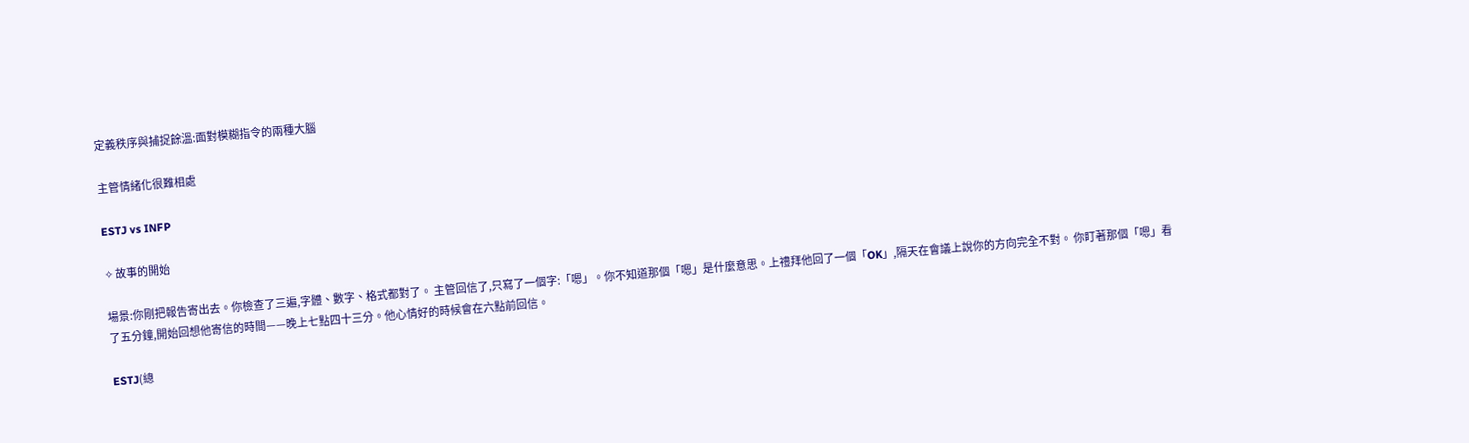定義秩序與捕捉餘溫:面對模糊指令的兩種大腦

主管情緒化很難相處

ESTJ vs INFP

✧ 故事的開始

場景:你剛把報告寄出去。你檢查了三遍,字體、數字、格式都對了。 主管回信了,只寫了一個字:「嗯」。你不知道那個「嗯」是什麼意思。上禮拜他回了一個「OK」,隔天在會議上說你的方向完全不對。 你盯著那個「嗯」看了五分鐘,開始回想他寄信的時間——晚上七點四十三分。他心情好的時候會在六點前回信。

ESTJ(總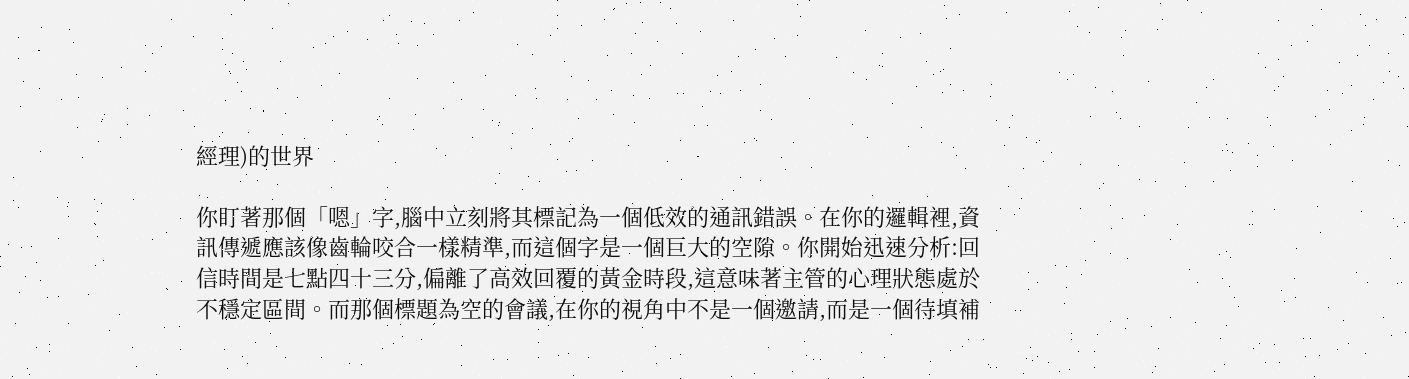經理)的世界

你盯著那個「嗯」字,腦中立刻將其標記為一個低效的通訊錯誤。在你的邏輯裡,資訊傳遞應該像齒輪咬合一樣精準,而這個字是一個巨大的空隙。你開始迅速分析:回信時間是七點四十三分,偏離了高效回覆的黃金時段,這意味著主管的心理狀態處於不穩定區間。而那個標題為空的會議,在你的視角中不是一個邀請,而是一個待填補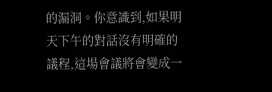的漏洞。你意識到,如果明天下午的對話沒有明確的議程,這場會議將會變成一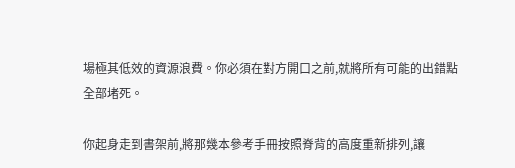場極其低效的資源浪費。你必須在對方開口之前,就將所有可能的出錯點全部堵死。

你起身走到書架前,將那幾本參考手冊按照脊背的高度重新排列,讓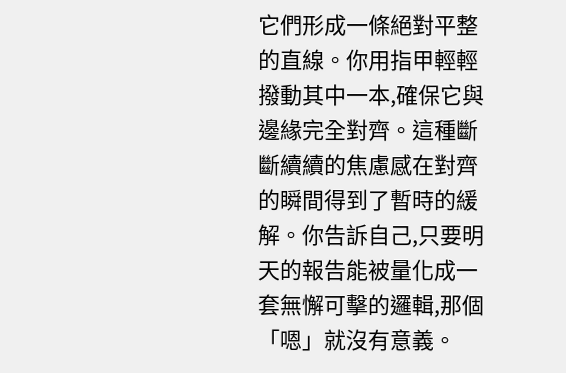它們形成一條絕對平整的直線。你用指甲輕輕撥動其中一本,確保它與邊緣完全對齊。這種斷斷續續的焦慮感在對齊的瞬間得到了暫時的緩解。你告訴自己,只要明天的報告能被量化成一套無懈可擊的邏輯,那個「嗯」就沒有意義。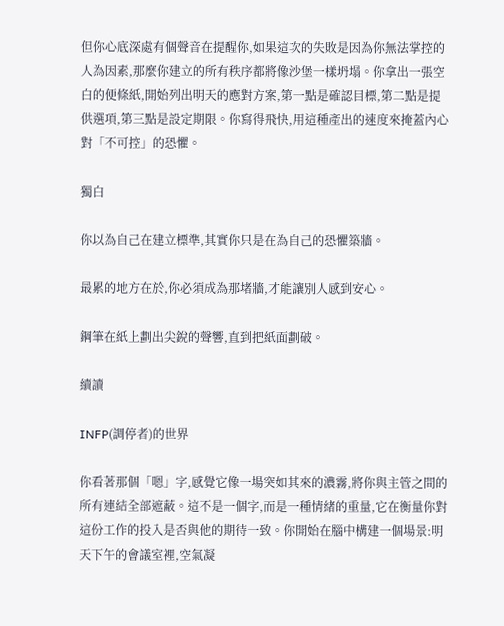但你心底深處有個聲音在提醒你,如果這次的失敗是因為你無法掌控的人為因素,那麼你建立的所有秩序都將像沙堡一樣坍塌。你拿出一張空白的便條紙,開始列出明天的應對方案,第一點是確認目標,第二點是提供選項,第三點是設定期限。你寫得飛快,用這種產出的速度來掩蓋內心對「不可控」的恐懼。

獨白

你以為自己在建立標準,其實你只是在為自己的恐懼築牆。

最累的地方在於,你必須成為那堵牆,才能讓別人感到安心。

鋼筆在紙上劃出尖銳的聲響,直到把紙面劃破。

續讀

INFP(調停者)的世界

你看著那個「嗯」字,感覺它像一場突如其來的濃霧,將你與主管之間的所有連結全部遮蔽。這不是一個字,而是一種情緒的重量,它在衡量你對這份工作的投入是否與他的期待一致。你開始在腦中構建一個場景:明天下午的會議室裡,空氣凝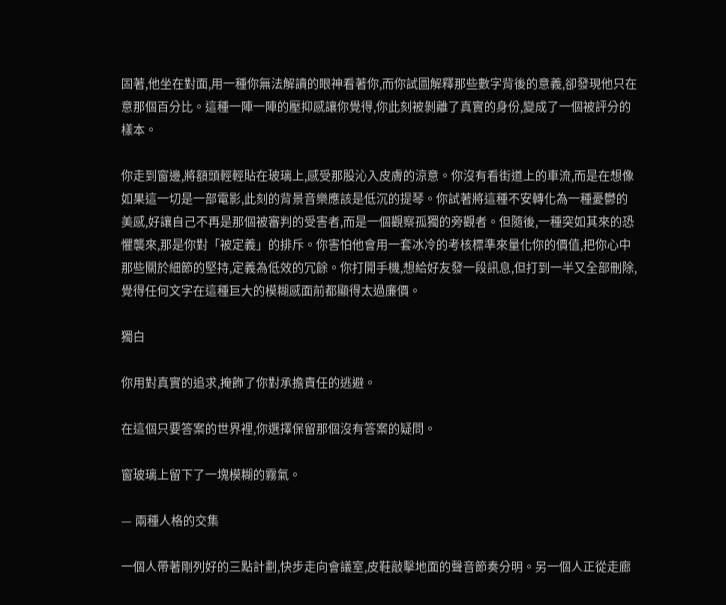固著,他坐在對面,用一種你無法解讀的眼神看著你,而你試圖解釋那些數字背後的意義,卻發現他只在意那個百分比。這種一陣一陣的壓抑感讓你覺得,你此刻被剝離了真實的身份,變成了一個被評分的樣本。

你走到窗邊,將額頭輕輕貼在玻璃上,感受那股沁入皮膚的涼意。你沒有看街道上的車流,而是在想像如果這一切是一部電影,此刻的背景音樂應該是低沉的提琴。你試著將這種不安轉化為一種憂鬱的美感,好讓自己不再是那個被審判的受害者,而是一個觀察孤獨的旁觀者。但隨後,一種突如其來的恐懼襲來,那是你對「被定義」的排斥。你害怕他會用一套冰冷的考核標準來量化你的價值,把你心中那些關於細節的堅持,定義為低效的冗餘。你打開手機,想給好友發一段訊息,但打到一半又全部刪除,覺得任何文字在這種巨大的模糊感面前都顯得太過廉價。

獨白

你用對真實的追求,掩飾了你對承擔責任的逃避。

在這個只要答案的世界裡,你選擇保留那個沒有答案的疑問。

窗玻璃上留下了一塊模糊的霧氣。

— 兩種人格的交集

一個人帶著剛列好的三點計劃,快步走向會議室,皮鞋敲擊地面的聲音節奏分明。另一個人正從走廊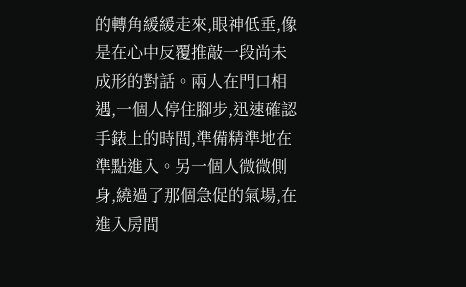的轉角緩緩走來,眼神低垂,像是在心中反覆推敲一段尚未成形的對話。兩人在門口相遇,一個人停住腳步,迅速確認手錶上的時間,準備精準地在準點進入。另一個人微微側身,繞過了那個急促的氣場,在進入房間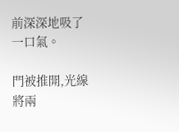前深深地吸了一口氣。

門被推開,光線將兩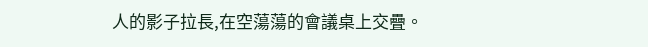人的影子拉長,在空蕩蕩的會議桌上交疊。